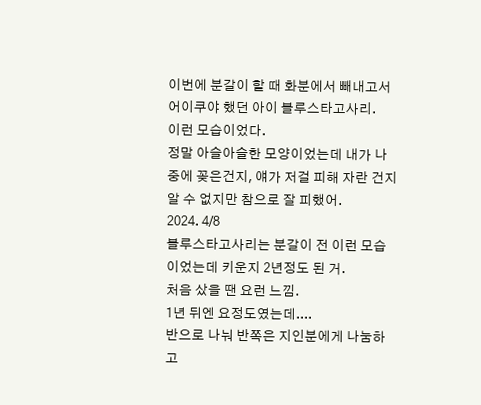이번에 분갈이 할 때 화분에서 빼내고서 어이쿠야 했던 아이 블루스타고사리.
이런 모습이었다.
정말 아슬아슬한 모양이었는데 내가 나중에 꽂은건지, 얘가 저걸 피해 자란 건지 알 수 없지만 참으로 잘 피했어.
2024. 4/8
블루스타고사리는 분갈이 전 이런 모습이었는데 키운지 2년정도 된 거.
처음 샀을 땐 요런 느낌.
1년 뒤엔 요정도였는데....
반으로 나눠 반쪽은 지인분에게 나눔하고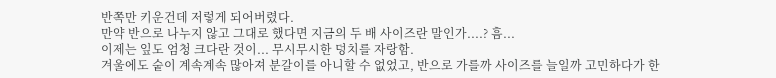반쪽만 키운건데 저렇게 되어버렸다.
만약 반으로 나누지 않고 그대로 했다면 지금의 두 배 사이즈란 말인가....? 흠...
이제는 잎도 엄청 크다란 것이... 무시무시한 덩치를 자랑함.
겨울에도 숱이 계속계속 많아져 분갈이를 아니할 수 없었고, 반으로 가를까 사이즈를 늘일까 고민하다가 한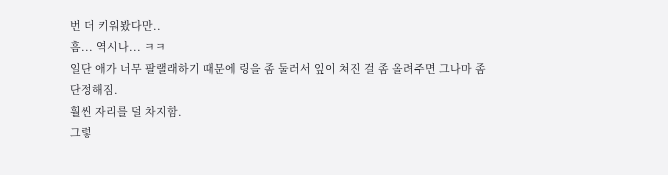번 더 키워봤다만..
흠... 역시나... ㅋㅋ
일단 애가 너무 팔랠래하기 때문에 링을 좀 둘러서 잎이 쳐진 걸 좀 올려주면 그나마 좀 단정해짐.
훨씬 자리를 덜 차지함.
그렇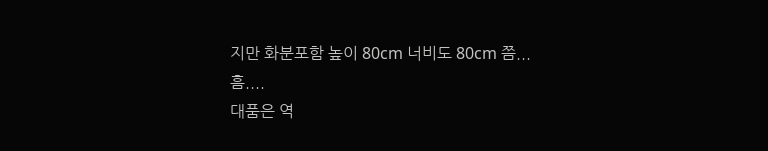지만 화분포함 높이 80cm 너비도 80cm 쯤...
흠....
대품은 역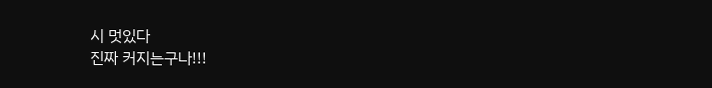시 멋있다
진짜 커지는구나!!!